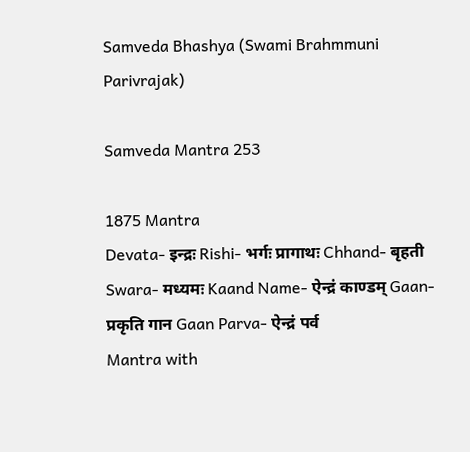Samveda Bhashya (Swami Brahmmuni Parivrajak)

Samveda Mantra 253

1875 Mantra
Devata- इन्द्रः Rishi- भर्गः प्रागाथः Chhand- बृहती Swara- मध्यमः Kaand Name- ऐन्द्रं काण्डम् Gaan- प्रकृति गान Gaan Parva- ऐन्द्रं पर्व
Mantra with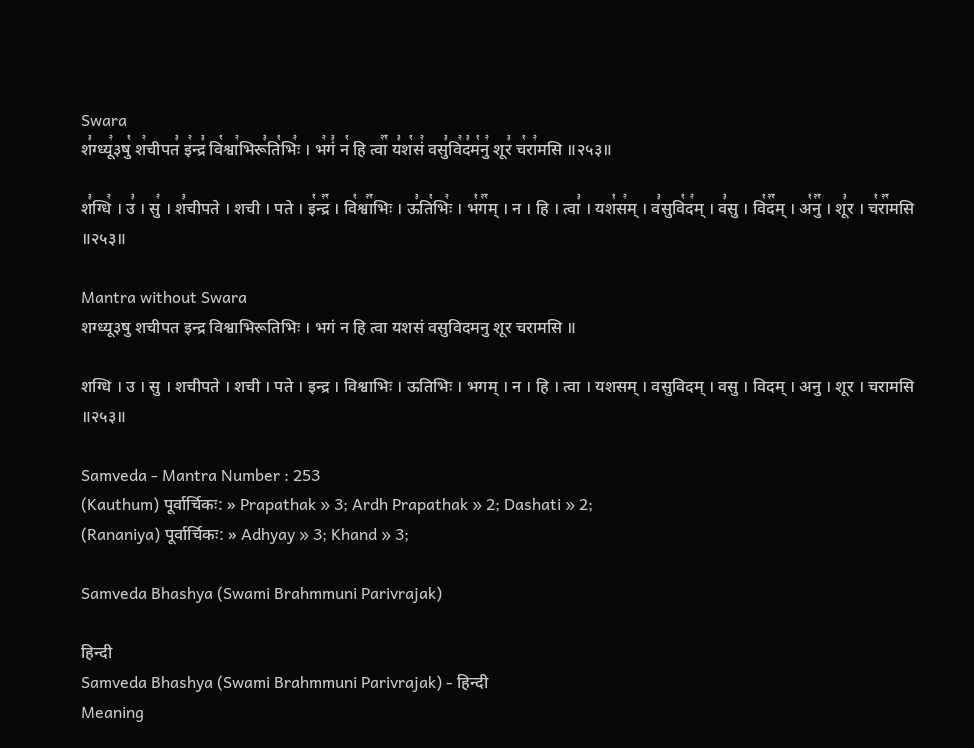Swara
श꣣ग्ध्यू꣢३षु꣡ श꣢चीपत꣣ इ꣢न्द्र꣣ वि꣡श्वा꣢भिरू꣣ति꣡भिः꣢ । भ꣢गं꣣ न꣡ हि त्वा꣢꣯ य꣣श꣡सं꣢ वसु꣣वि꣢द꣣म꣡नु꣢ शूर꣣ च꣡रा꣢मसि ॥२५३॥

श꣣ग्धि꣢ । उ꣣ । सु꣢ । श꣣चीपते । शची । पते । इ꣡न्द्र꣢꣯ । वि꣡श्वा꣢꣯भिः । ऊ꣣ति꣡भिः꣢ । भ꣡ग꣢꣯म् । न । हि । त्वा꣣ । यश꣡स꣢म् । व꣣सुवि꣡द꣢म् । व꣣सु । वि꣡द꣢꣯म् । अ꣡नु꣢꣯ । शू꣣र । च꣡रा꣢꣯मसि ॥२५३॥

Mantra without Swara
शग्ध्यू३षु शचीपत इन्द्र विश्वाभिरूतिभिः । भगं न हि त्वा यशसं वसुविदमनु शूर चरामसि ॥

शग्धि । उ । सु । शचीपते । शची । पते । इन्द्र । विश्वाभिः । ऊतिभिः । भगम् । न । हि । त्वा । यशसम् । वसुविदम् । वसु । विदम् । अनु । शूर । चरामसि ॥२५३॥

Samveda - Mantra Number : 253
(Kauthum) पूर्वार्चिकः: » Prapathak » 3; Ardh Prapathak » 2; Dashati » 2;
(Rananiya) पूर्वार्चिकः: » Adhyay » 3; Khand » 3;

Samveda Bhashya (Swami Brahmmuni Parivrajak)

हिन्दी
Samveda Bhashya (Swami Brahmmuni Parivrajak) - हिन्दी
Meaning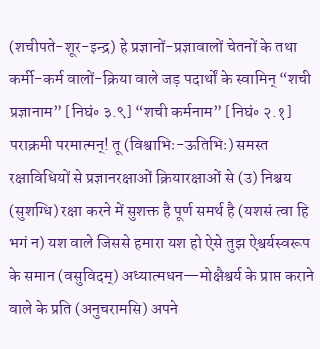(शचीपते-शूर-इन्द्र) हे प्रज्ञानों-प्रज्ञावालों चेतनों के तथा कर्मी-कर्म वालों-क्रिया वाले जड़ पदार्थों के स्वामिन् “शची प्रज्ञानाम” [निघं॰ ३.९] “शची कर्मनाम” [निघं॰ २.१] पराक्रमी परमात्मन्! तू (विश्वाभिः-ऊतिभिः) समस्त रक्षाविधियों से प्रज्ञानरक्षाओं क्रियारक्षाओं से (उ) निश्चय (सुशग्धि) रक्षा करने में सुशक्त है पूर्ण समर्थ है (यशसं त्वा हि भगं न) यश वाले जिससे हमारा यश हो ऐसे तुझ ऐश्वर्यस्वरूप के समान (वसुविदम्) अध्यात्मधन—मोक्षैश्वर्य के प्राप्त कराने वाले के प्रति (अनुचरामसि) अपने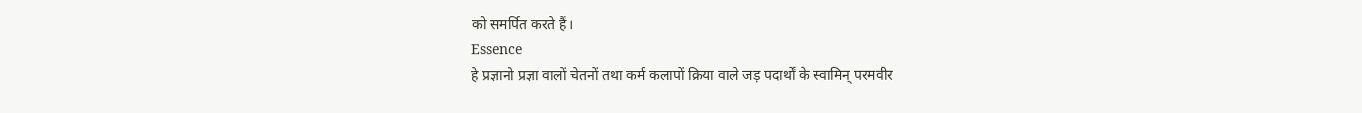को समर्पित करते हैं।
Essence
हे प्रज्ञानो प्रज्ञा वालों चेतनों तथा कर्म कलापों क्रिया वाले जड़ पदार्थों के स्वामिन् परमवीर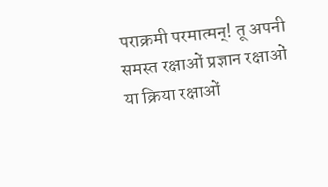पराक्रमी परमात्मन्! तू अपनी समस्त रक्षाओं प्रज्ञान रक्षाओं या क्रिया रक्षाओं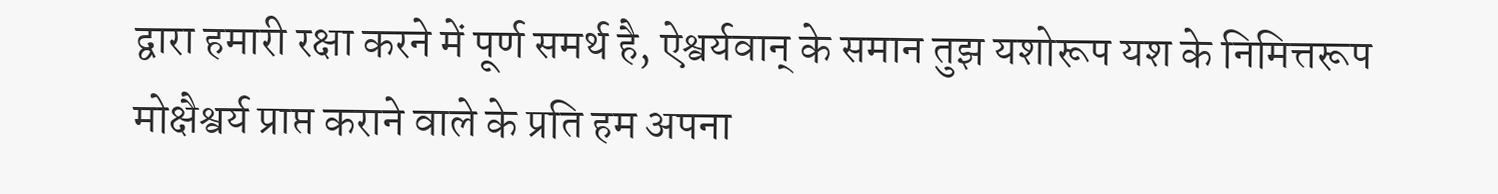द्वारा हमारी रक्षा करने में पूर्ण समर्थ है, ऐश्वर्यवान् के समान तुझ यशोरूप यश के निमित्तरूप मोक्षैश्वर्य प्राप्त कराने वाले के प्रति हम अपना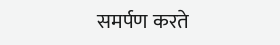समर्पण करते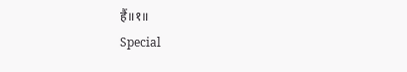हैं॥१॥
Special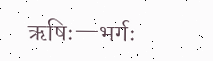ऋषिः—भर्गः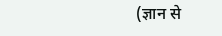(ज्ञान से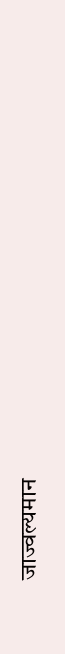जाज्वल्यमान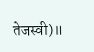तेजस्वी)॥